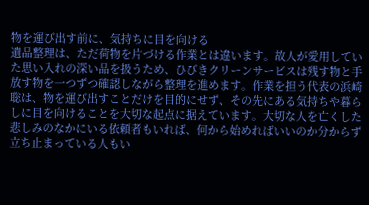物を運び出す前に、気持ちに目を向ける
遺品整理は、ただ荷物を片づける作業とは違います。故人が愛用していた思い入れの深い品を扱うため、ひびきクリーンサービスは残す物と手放す物を一つずつ確認しながら整理を進めます。作業を担う代表の浜崎聡は、物を運び出すことだけを目的にせず、その先にある気持ちや暮らしに目を向けることを大切な起点に据えています。大切な人を亡くした悲しみのなかにいる依頼者もいれば、何から始めればいいのか分からず立ち止まっている人もい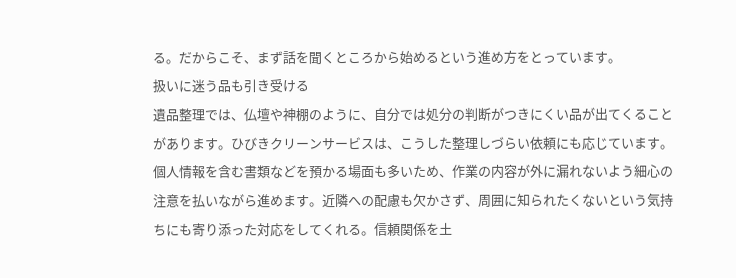る。だからこそ、まず話を聞くところから始めるという進め方をとっています。
扱いに迷う品も引き受ける
遺品整理では、仏壇や神棚のように、自分では処分の判断がつきにくい品が出てくることがあります。ひびきクリーンサービスは、こうした整理しづらい依頼にも応じています。個人情報を含む書類などを預かる場面も多いため、作業の内容が外に漏れないよう細心の注意を払いながら進めます。近隣への配慮も欠かさず、周囲に知られたくないという気持ちにも寄り添った対応をしてくれる。信頼関係を土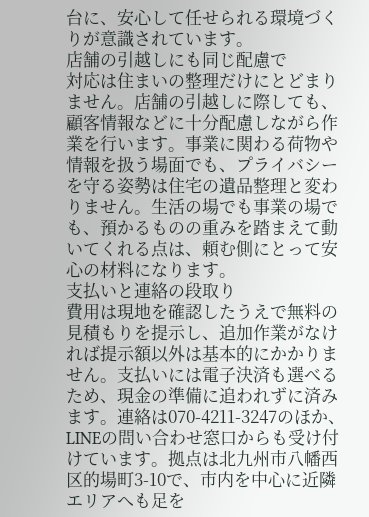台に、安心して任せられる環境づくりが意識されています。
店舗の引越しにも同じ配慮で
対応は住まいの整理だけにとどまりません。店舗の引越しに際しても、顧客情報などに十分配慮しながら作業を行います。事業に関わる荷物や情報を扱う場面でも、プライバシーを守る姿勢は住宅の遺品整理と変わりません。生活の場でも事業の場でも、預かるものの重みを踏まえて動いてくれる点は、頼む側にとって安心の材料になります。
支払いと連絡の段取り
費用は現地を確認したうえで無料の見積もりを提示し、追加作業がなければ提示額以外は基本的にかかりません。支払いには電子決済も選べるため、現金の準備に追われずに済みます。連絡は070-4211-3247のほか、LINEの問い合わせ窓口からも受け付けています。拠点は北九州市八幡西区的場町3-10で、市内を中心に近隣エリアへも足を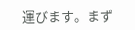運びます。まず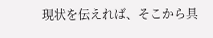現状を伝えれば、そこから具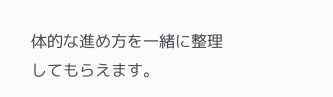体的な進め方を一緒に整理してもらえます。